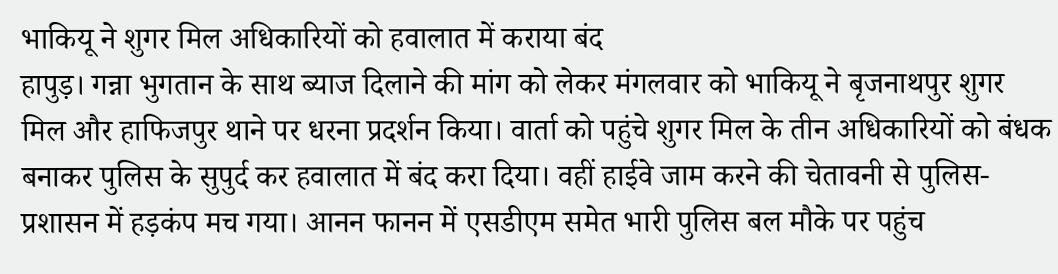भाकियू ने शुगर मिल अधिकारियों को हवालात में कराया बंद
हापुड़। गन्ना भुगतान के साथ ब्याज दिलाने की मांग को लेकर मंगलवार को भाकियू ने बृजनाथपुर शुगर मिल और हाफिजपुर थाने पर धरना प्रदर्शन किया। वार्ता को पहुंचे शुगर मिल के तीन अधिकारियों को बंधक बनाकर पुलिस के सुपुर्द कर हवालात में बंद करा दिया। वहीं हाईवे जाम करने की चेतावनी से पुलिस-प्रशासन में हड़कंप मच गया। आनन फानन में एसडीएम समेत भारी पुलिस बल मौके पर पहुंच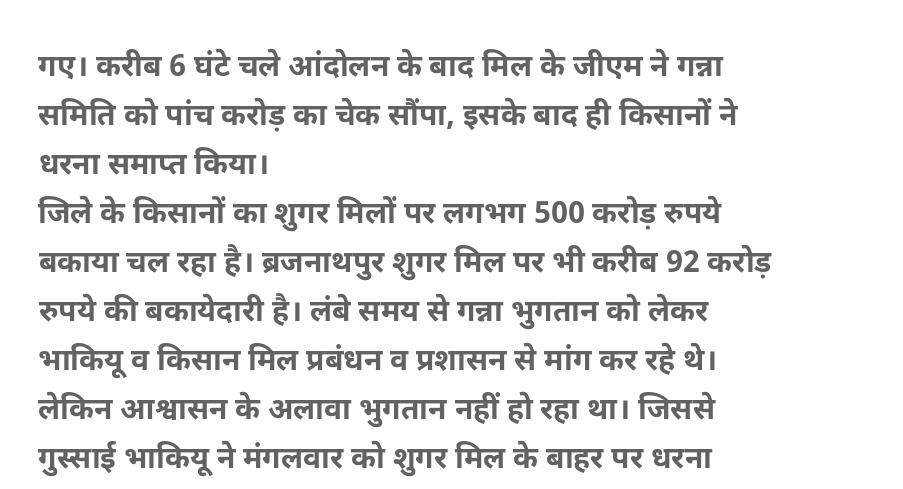गए। करीब 6 घंटे चले आंदोलन के बाद मिल के जीएम ने गन्ना समिति को पांच करोड़ का चेक सौंपा, इसके बाद ही किसानों ने धरना समाप्त किया।
जिले के किसानों का शुगर मिलों पर लगभग 500 करोड़ रुपये बकाया चल रहा है। ब्रजनाथपुर शुगर मिल पर भी करीब 92 करोड़ रुपये की बकायेदारी है। लंबे समय से गन्ना भुगतान को लेकर भाकियू व किसान मिल प्रबंधन व प्रशासन से मांग कर रहे थे। लेकिन आश्वासन के अलावा भुगतान नहीं हो रहा था। जिससे गुस्साई भाकियू ने मंगलवार को शुगर मिल के बाहर पर धरना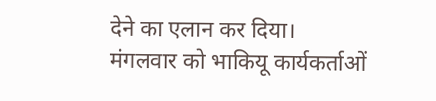देने का एलान कर दिया।
मंगलवार को भाकियू कार्यकर्ताओं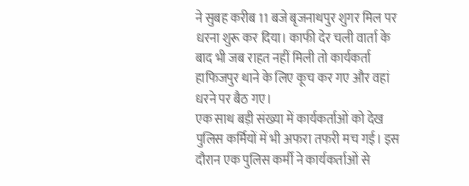ने सुबह करीब 11 बजे बृजनाथपुर शुगर मिल पर धरना शुरू कर दिया। काफी देर चली वार्ता के बाद भी जब राहत नहीं मिली तो कार्यकर्ता हाफिजपुर थाने के लिए कूच कर गए और वहां धरने पर बैठ गए।
एक साथ बड़ी संख्या में कार्यकर्ताओं को देख पुलिस कर्मियों में भी अफरा तफरी मच गई। इस दौरान एक पुलिस कर्मी ने कार्यकर्ताओं से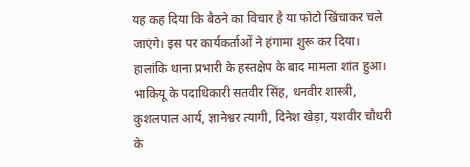यह कह दिया कि बैठने का विचार है या फोटो खिंचाकर चले जाएंगे। इस पर कार्यकर्ताओं ने हंगामा शुरू कर दिया। हालांकि थाना प्रभारी के हस्तक्षेप के बाद मामला शांत हुआ। भाकियू के पदाधिकारी सतवीर सिंह, धनवीर शास्त्री, कुशलपाल आर्य, ज्ञानेश्वर त्यागी, दिनेश खेड़ा, यशवीर चौधरी के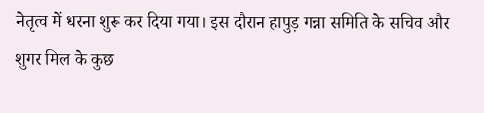नेतृत्व में धरना शुरू कर दिया गया। इस दौरान हापुड़ गन्ना समिति के सचिव और शुगर मिल के कुछ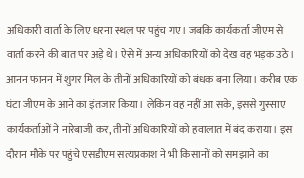अधिकारी वार्ता के लिए धरना स्थल पर पहुंच गए। जबकि कार्यकर्ता जीएम से वार्ता करने की बात पर अड़े थे। ऐसे में अन्य अधिकारियों को देख वह भड़क उठे।
आनन फानन में शुगर मिल के तीनों अधिकारियों को बंधक बना लिया। करीब एक घंटा जीएम के आने का इंतजार किया। लेकिन वह नहीं आ सके, इससे गुस्साए कार्यकर्ताओं ने नारेबाजी कर, तीनों अधिकारियों को हवालात में बंद कराया। इस दौरान मौके पर पहुंचे एसडीएम सत्यप्रकाश ने भी किसानों को समझाने का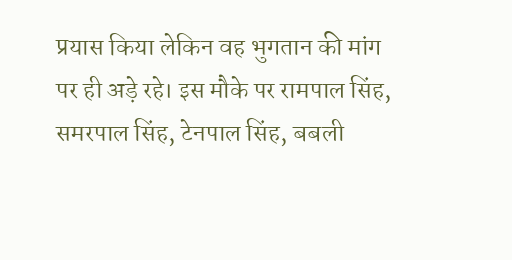प्रयास किया लेकिन वह भुगतान की मांग पर ही अड़े रहे। इस मौके पर रामपाल सिंह, समरपाल सिंह, टेनपाल सिंह, बबली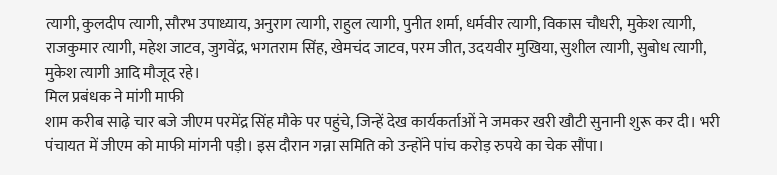त्यागी, कुलदीप त्यागी, सौरभ उपाध्याय, अनुराग त्यागी, राहुल त्यागी, पुनीत शर्मा, धर्मवीर त्यागी, विकास चौधरी, मुकेश त्यागी, राजकुमार त्यागी, महेश जाटव, जुगवेंद्र, भगतराम सिंह, खेमचंद जाटव, परम जीत, उदयवीर मुखिया, सुशील त्यागी, सुबोध त्यागी, मुकेश त्यागी आदि मौजूद रहे।
मिल प्रबंधक ने मांगी माफी
शाम करीब साढ़े चार बजे जीएम परमेंद्र सिंह मौके पर पहुंचे, जिन्हें देख कार्यकर्ताओं ने जमकर खरी खौटी सुनानी शुरू कर दी। भरी पंचायत में जीएम को माफी मांगनी पड़ी। इस दौरान गन्ना समिति को उन्होंने पांच करोड़ रुपये का चेक सौंपा।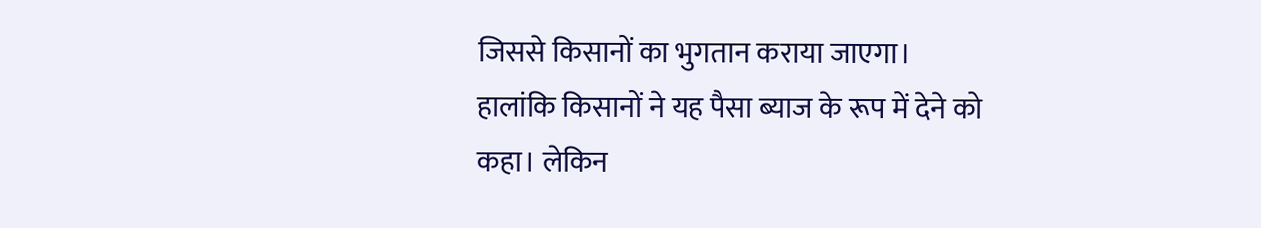जिससे किसानों का भुगतान कराया जाएगा। हालांकि किसानों ने यह पैसा ब्याज के रूप में देने को कहा। लेकिन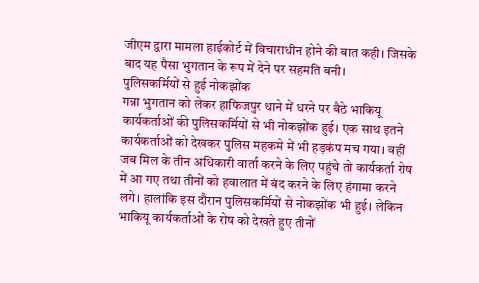जीएम द्वारा मामला हाईकोर्ट में विचाराधीन होने की बात कही। जिसके बाद यह पैसा भुगतान के रूप में देने पर सहमति बनी।
पुलिसकर्मियों से हुई नोकझोंक
गन्ना भुगतान को लेकर हाफिजपुर थाने में धरने पर बैठे भाकियू कार्यकर्ताओं की पुलिसकर्मियों से भी नोकझोंक हुई। एक साथ इतने कार्यकर्ताओं को देखकर पुलिस महकमे में भी हड़कंप मच गया। वहीं जब मिल के तीन अधिकारी वार्ता करने के लिए पहुंचे तो कार्यकर्ता रोष में आ गए तथा तीनों को हवालात में बंद करने के लिए हंगामा करने लगे। हालांकि इस दौरान पुलिसकर्मियों से नोकझोंक भी हुई। लेकिन भाकियू कार्यकर्ताओं के रोष को देखते हुए तीनों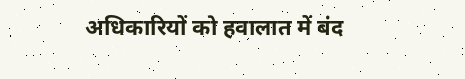अधिकारियों को हवालात में बंद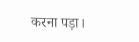करना पड़ा।